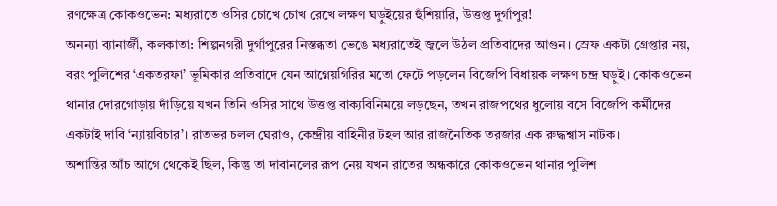রণক্ষেত্র কোকওভেন: মধ্যরাতে ওসির চোখে চোখ রেখে লক্ষণ ঘড়ুইয়ের হুঁশিয়ারি, উত্তপ্ত দুর্গাপুর!
অনন্যা ব্যানার্জী, কলকাতা: শিল্পনগরী দুর্গাপুরের নিস্তব্ধতা ভেঙে মধ্যরাতেই জ্বলে উঠল প্রতিবাদের আগুন। স্রেফ একটা গ্রেপ্তার নয়, বরং পুলিশের ‘একতরফা’ ভূমিকার প্রতিবাদে যেন আগ্নেয়গিরির মতো ফেটে পড়লেন বিজেপি বিধায়ক লক্ষণ চন্দ্র ঘড়ুই। কোকওভেন থানার দোরগোড়ায় দাঁড়িয়ে যখন তিনি ওসির সাথে উত্তপ্ত বাক্যবিনিময়ে লড়ছেন, তখন রাজপথের ধুলোয় বসে বিজেপি কর্মীদের একটাই দাবি ‘ন্যায়বিচার’। রাতভর চলল ঘেরাও, কেন্দ্রীয় বাহিনীর টহল আর রাজনৈতিক তরজার এক রুদ্ধশ্বাস নাটক।
অশান্তির আঁচ আগে থেকেই ছিল, কিন্তু তা দাবানলের রূপ নেয় যখন রাতের অন্ধকারে কোকওভেন থানার পুলিশ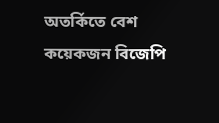অতর্কিতে বেশ কয়েকজন বিজেপি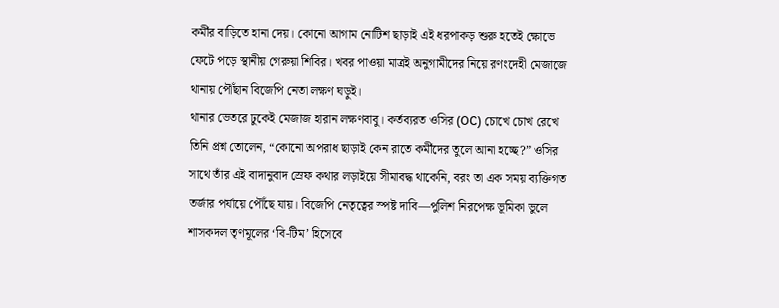কর্মীর বাড়িতে হানা দেয়। কোনো আগাম নোটিশ ছাড়াই এই ধরপাকড় শুরু হতেই ক্ষোভে ফেটে পড়ে স্থানীয় গেরুয়া শিবির। খবর পাওয়া মাত্রই অনুগামীদের নিয়ে রণংদেহী মেজাজে থানায় পৌঁছান বিজেপি নেতা লক্ষণ ঘড়ুই।
থানার ভেতরে ঢুকেই মেজাজ হারান লক্ষণবাবু। কর্তব্যরত ওসির (OC) চোখে চোখ রেখে তিনি প্রশ্ন তোলেন, “কোনো অপরাধ ছাড়াই কেন রাতে কর্মীদের তুলে আনা হচ্ছে?” ওসির সাথে তাঁর এই বাদানুবাদ স্রেফ কথার লড়াইয়ে সীমাবদ্ধ থাকেনি, বরং তা এক সময় ব্যক্তিগত তর্জার পর্যায়ে পৌঁছে যায়। বিজেপি নেতৃত্বের স্পষ্ট দাবি—পুলিশ নিরপেক্ষ ভূমিকা ভুলে শাসকদল তৃণমূলের ‘বি-টিম’ হিসেবে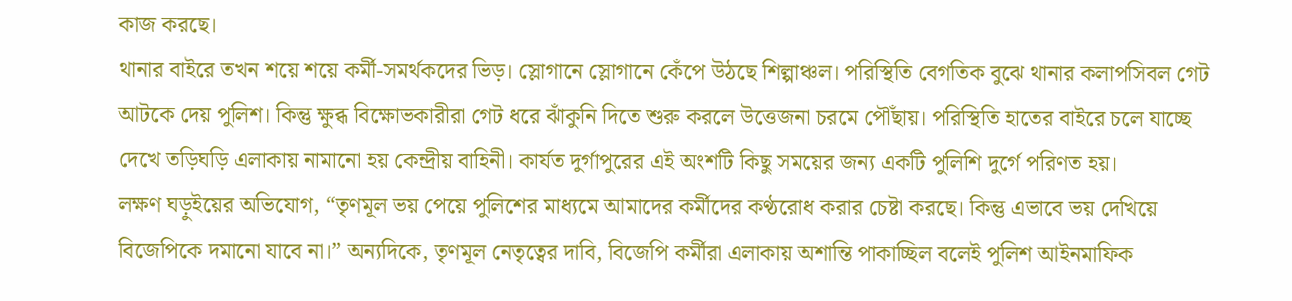কাজ করছে।
থানার বাইরে তখন শয়ে শয়ে কর্মী-সমর্থকদের ভিড়। স্লোগানে স্লোগানে কেঁপে উঠছে শিল্পাঞ্চল। পরিস্থিতি বেগতিক বুঝে থানার কলাপসিবল গেট আটকে দেয় পুলিশ। কিন্তু ক্ষুব্ধ বিক্ষোভকারীরা গেট ধরে ঝাঁকুনি দিতে শুরু করলে উত্তেজনা চরমে পৌঁছায়। পরিস্থিতি হাতের বাইরে চলে যাচ্ছে দেখে তড়িঘড়ি এলাকায় নামানো হয় কেন্দ্রীয় বাহিনী। কার্যত দুর্গাপুরের এই অংশটি কিছু সময়ের জন্য একটি পুলিশি দুর্গে পরিণত হয়।
লক্ষণ ঘড়ুইয়ের অভিযোগ, “তৃণমূল ভয় পেয়ে পুলিশের মাধ্যমে আমাদের কর্মীদের কণ্ঠরোধ করার চেষ্টা করছে। কিন্তু এভাবে ভয় দেখিয়ে বিজেপিকে দমানো যাবে না।” অন্যদিকে, তৃণমূল নেতৃত্বের দাবি, বিজেপি কর্মীরা এলাকায় অশান্তি পাকাচ্ছিল বলেই পুলিশ আইনমাফিক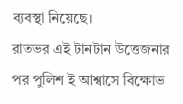ব্যবস্থা নিয়েছে।
রাতভর এই টানটান উত্তেজনার পর পুলিশ ই আশ্বাসে বিক্ষোভ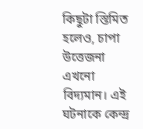কিছুটা স্তিমিত হলেও, চাপা উত্তেজনা এখনো বিদ্যমান। এই ঘটনাকে কেন্দ্র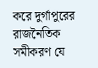করে দুর্গাপুরের রাজনৈতিক সমীকরণ যে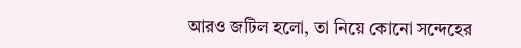আরও জটিল হলো, তা নিয়ে কোনো সন্দেহের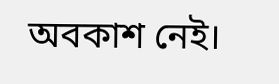অবকাশ নেই।